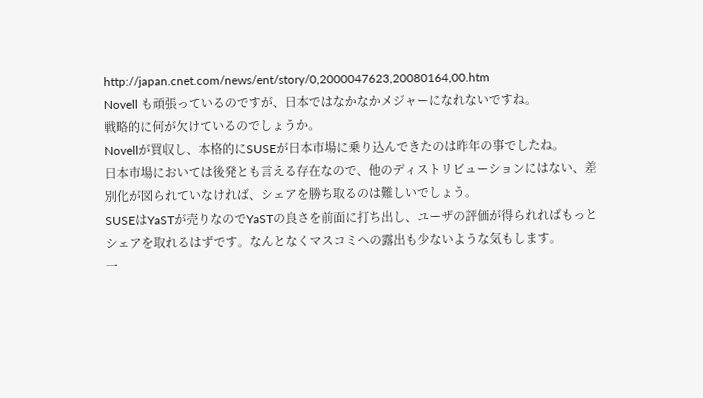http://japan.cnet.com/news/ent/story/0,2000047623,20080164,00.htm
Novell も頑張っているのですが、日本ではなかなかメジャーになれないですね。
戦略的に何が欠けているのでしょうか。
Novellが買収し、本格的にSUSEが日本市場に乗り込んできたのは昨年の事でしたね。
日本市場においては後発とも言える存在なので、他のディストリビューションにはない、差別化が図られていなければ、シェアを勝ち取るのは難しいでしょう。
SUSEはYaSTが売りなのでYaSTの良さを前面に打ち出し、ユーザの評価が得られればもっとシェアを取れるはずです。なんとなくマスコミへの露出も少ないような気もします。
一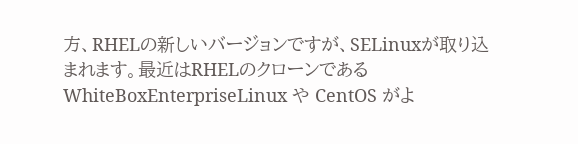方、RHELの新しいバージョンですが、SELinuxが取り込まれます。最近はRHELのクローンである WhiteBoxEnterpriseLinux や CentOS がよ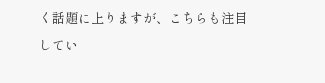く話題に上りますが、こちらも注目してい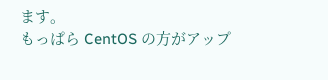ます。
もっぱら CentOS の方がアップ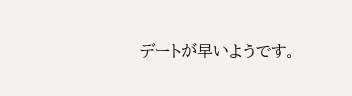デートが早いようです。